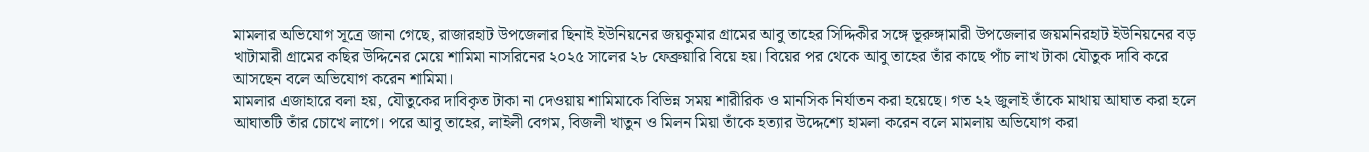মামলার অভিযোগ সূত্রে জানা গেছে, রাজারহাট উপজেলার ছিনাই ইউনিয়নের জয়কুমার গ্রামের আবু তাহের সিদ্দিকীর সঙ্গে ভূরুঙ্গামারী উপজেলার জয়মনিরহাট ইউনিয়নের বড় খাটামারী গ্রামের কছির উদ্দিনের মেয়ে শামিমা নাসরিনের ২০২৫ সালের ২৮ ফেব্রুয়ারি বিয়ে হয়। বিয়ের পর থেকে আবু তাহের তাঁর কাছে পাঁচ লাখ টাকা যৌতুক দাবি করে আসছেন বলে অভিযোগ করেন শামিমা।
মামলার এজাহারে বলা হয়, যৌতুকের দাবিকৃত টাকা না দেওয়ায় শামিমাকে বিভিন্ন সময় শারীরিক ও মানসিক নির্যাতন করা হয়েছে। গত ২২ জুলাই তাঁকে মাথায় আঘাত করা হলে আঘাতটি তাঁর চোখে লাগে। পরে আবু তাহের, লাইলী বেগম, বিজলী খাতুন ও মিলন মিয়া তাঁকে হত্যার উদ্দেশ্যে হামলা করেন বলে মামলায় অভিযোগ করা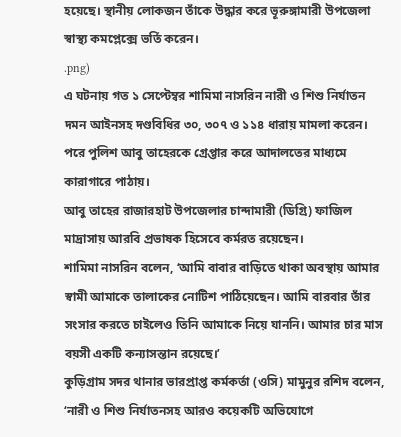হয়েছে। স্থানীয় লোকজন তাঁকে উদ্ধার করে ভূরুঙ্গামারী উপজেলা স্বাস্থ্য কমপ্লেক্সে ভর্তি করেন।
.png)
এ ঘটনায় গত ১ সেপ্টেম্বর শামিমা নাসরিন নারী ও শিশু নির্যাতন দমন আইনসহ দণ্ডবিধির ৩০, ৩০৭ ও ১১৪ ধারায় মামলা করেন। পরে পুলিশ আবু তাহেরকে গ্রেপ্তার করে আদালতের মাধ্যমে কারাগারে পাঠায়।
আবু তাহের রাজারহাট উপজেলার চান্দামারী (ডিগ্রি) ফাজিল মাদ্রাসায় আরবি প্রভাষক হিসেবে কর্মরত রয়েছেন।
শামিমা নাসরিন বলেন, ‘আমি বাবার বাড়িতে থাকা অবস্থায় আমার স্বামী আমাকে তালাকের নোটিশ পাঠিয়েছেন। আমি বারবার তাঁর সংসার করতে চাইলেও তিনি আমাকে নিয়ে যাননি। আমার চার মাস বয়সী একটি কন্যাসন্তান রয়েছে।’
কুড়িগ্রাম সদর থানার ভারপ্রাপ্ত কর্মকর্তা (ওসি) মামুনুর রশিদ বলেন, ‘নারী ও শিশু নির্যাতনসহ আরও কয়েকটি অভিযোগে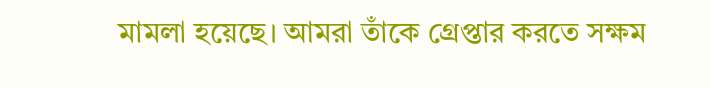মামলা হয়েছে। আমরা তাঁকে গ্রেপ্তার করতে সক্ষম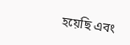হয়েছি এবং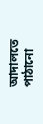আদালতে পাঠানো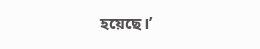হয়েছে।’